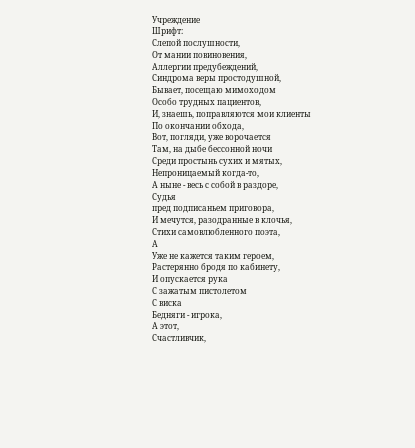Учреждение
Шрифт:
Слепой послушности,
От мании повиновения,
Аллергии предубеждений,
Синдрома веры простодушной,
Бывает, посещаю мимоходом
Особо трудных пациентов,
И, знаешь, поправляются мои клиенты
По окончании обхода,
Вот, погляди, уже ворочается
Там, на дыбе бессонной ночи
Среди простынь сухих и мятых,
Непроницаемый когда-то,
А ныне - весь с собой в раздоре,
Судья
пред подписаньем приговора,
И мечутся, разодранные в клочья,
Стихи самовлюбленного поэта,
А
Уже не кажется таким героем,
Растерянно бродя по кабинету,
И опускается рука
С зажатым пистолетом
С виска
Бедняги - игрока,
А этот,
Счастливчик,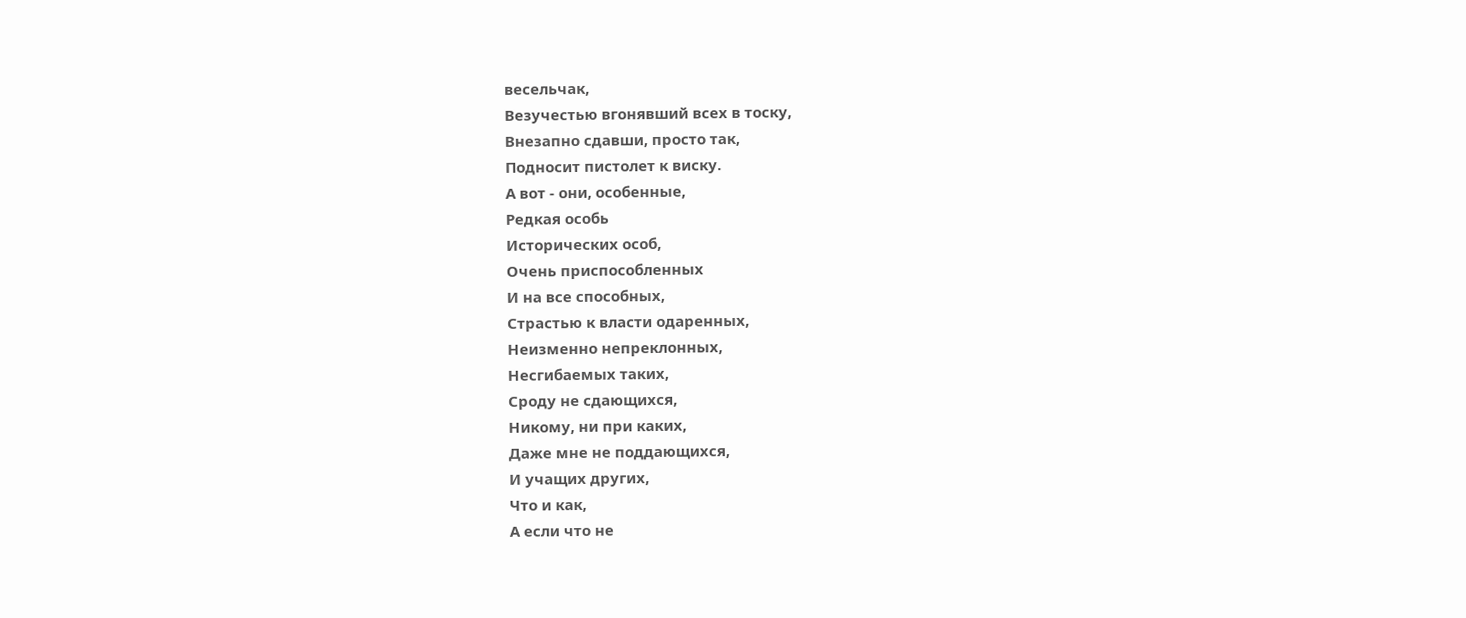весельчак,
Везучестью вгонявший всех в тоску,
Внезапно сдавши, просто так,
Подносит пистолет к виску.
А вот - они, особенные,
Редкая особь
Исторических особ,
Очень приспособленных
И на все способных,
Страстью к власти одаренных,
Неизменно непреклонных,
Несгибаемых таких,
Сроду не сдающихся,
Никому, ни при каких,
Даже мне не поддающихся,
И учащих других,
Что и как,
А если что не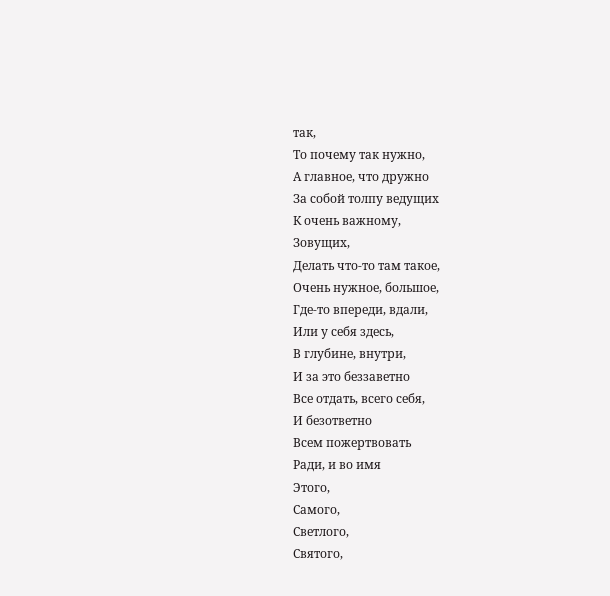так,
То почему так нужно,
А главное, что дружно
За собой толпу ведущих
К очень важному,
Зовущих,
Делать что-то там такое,
Очень нужное, большое,
Где-то впереди, вдали,
Или у себя здесь,
В глубине, внутри,
И за это беззаветно
Все отдать, всего себя,
И безответно
Всем пожертвовать
Ради, и во имя
Этого,
Самого,
Светлого,
Святого,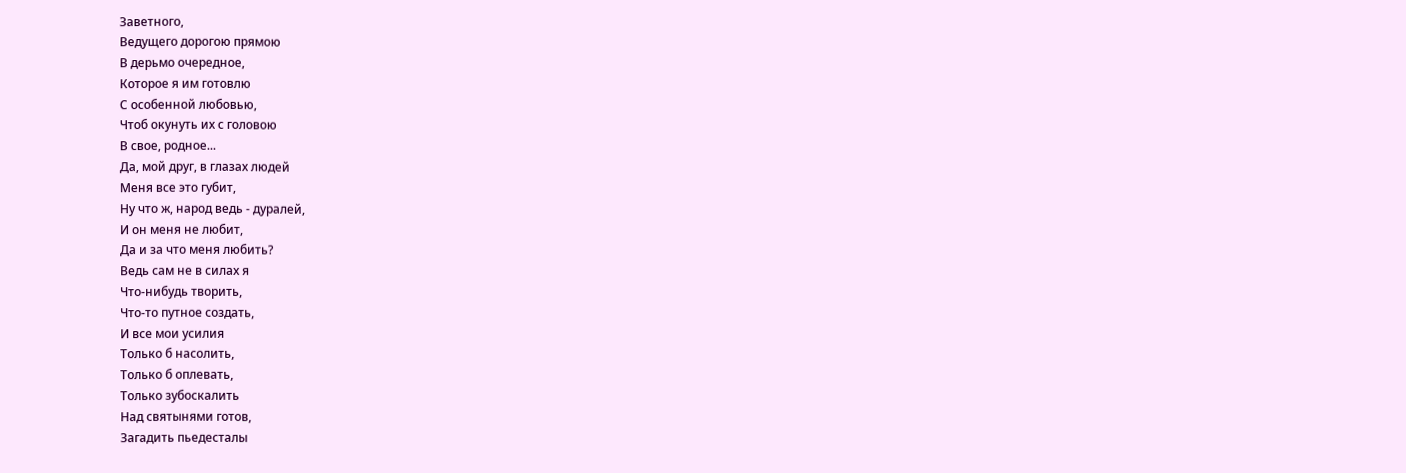Заветного,
Ведущего дорогою прямою
В дерьмо очередное,
Которое я им готовлю
С особенной любовью,
Чтоб окунуть их с головою
В свое, родное...
Да, мой друг, в глазах людей
Меня все это губит,
Ну что ж, народ ведь - дуралей,
И он меня не любит,
Да и за что меня любить?
Ведь сам не в силах я
Что-нибудь творить,
Что-то путное создать,
И все мои усилия
Только б насолить,
Только б оплевать,
Только зубоскалить
Над святынями готов,
Загадить пьедесталы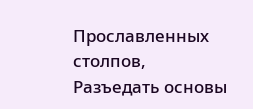Прославленных столпов,
Разъедать основы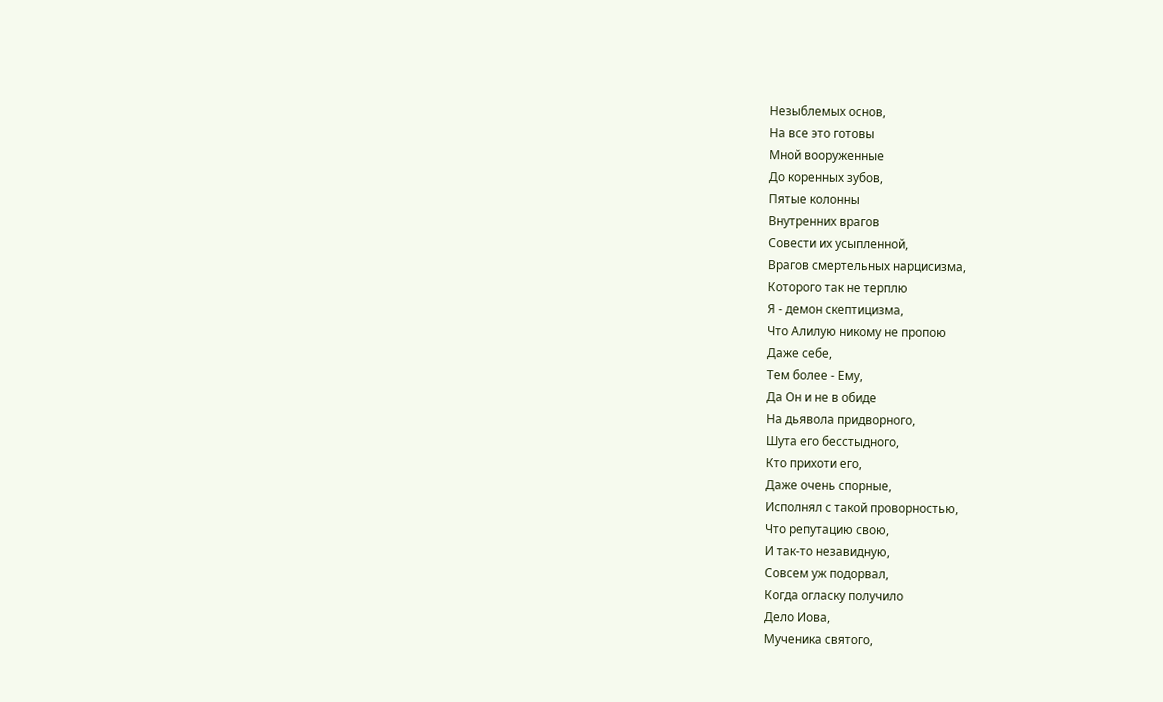Незыблемых основ,
На все это готовы
Мной вооруженные
До коренных зубов,
Пятые колонны
Внутренних врагов
Совести их усыпленной,
Врагов смертельных нарцисизма,
Которого так не терплю
Я - демон скептицизма,
Что Алилую никому не пропою
Даже себе,
Тем более - Ему,
Да Он и не в обиде
На дьявола придворного,
Шута его бесстыдного,
Кто прихоти его,
Даже очень спорные,
Исполнял с такой проворностью,
Что репутацию свою,
И так-то незавидную,
Совсем уж подорвал,
Когда огласку получило
Дело Иова,
Мученика святого,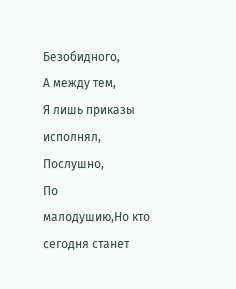Безобидного,
А между тем,
Я лишь приказы исполнял,
Послушно,
По
малодушию,Но кто сегодня станет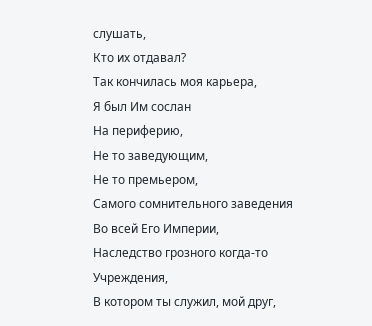слушать,
Кто их отдавал?
Так кончилась моя карьера,
Я был Им сослан
На периферию,
Не то заведующим,
Не то премьером,
Самого сомнительного заведения
Во всей Его Империи,
Наследство грозного когда-то
Учреждения,
В котором ты служил, мой друг,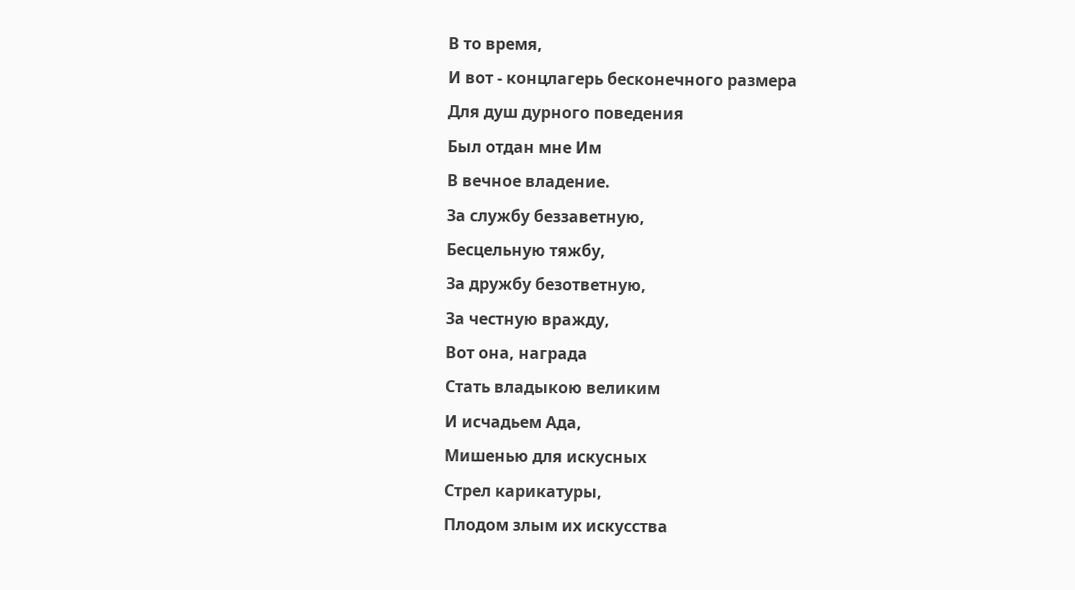В то время,
И вот - концлагерь бесконечного размера
Для душ дурного поведения
Был отдан мне Им
В вечное владение.
За службу беззаветную,
Бесцельную тяжбу,
За дружбу безответную,
За честную вражду,
Вот она, награда
Стать владыкою великим
И исчадьем Ада,
Мишенью для искусных
Стрел карикатуры,
Плодом злым их искусства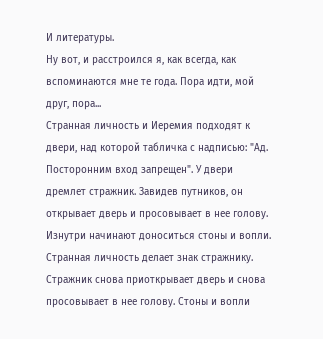И литературы.
Ну вот, и расстроился я, как всегда, как вспоминаются мне те года. Пора идти, мой друг, пора...
Странная личность и Иеремия подходят к двери, над которой табличка с надписью: "Ад. Посторонним вход запрещен". У двери дремлет стражник. Завидев путников, он открывает дверь и просовывает в нее голову. Изнутри начинают доноситься стоны и вопли. Странная личность делает знак стражнику. Стражник снова приоткрывает дверь и снова просовывает в нее голову. Стоны и вопли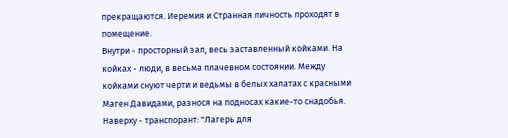прекращаются. Иеремия и Странная личность проходят в помещение.
Внутри - просторный зал, весь заставленный койками. На койках - люди, в весьма плачевном состоянии. Между койками снуют черти и ведьмы в белых халатах с красными Маген Давидами, разнося на подносах какие-то снадобья. Наверху - транспорант: "Лагерь для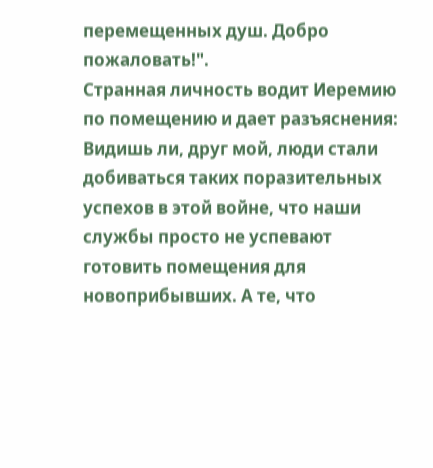перемещенных душ. Добро пожаловать!".
Странная личность водит Иеремию по помещению и дает разъяснения:
Видишь ли, друг мой, люди стали добиваться таких поразительных успехов в этой войне, что наши службы просто не успевают готовить помещения для новоприбывших. А те, что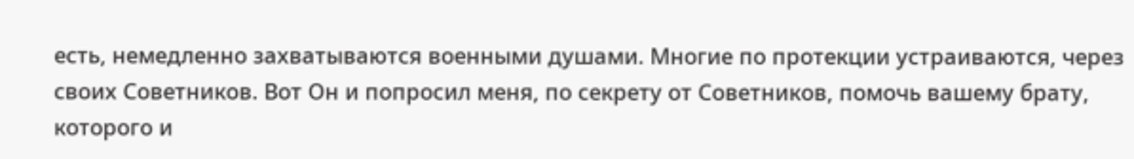есть, немедленно захватываются военными душами. Многие по протекции устраиваются, через своих Советников. Вот Он и попросил меня, по секрету от Советников, помочь вашему брату, которого и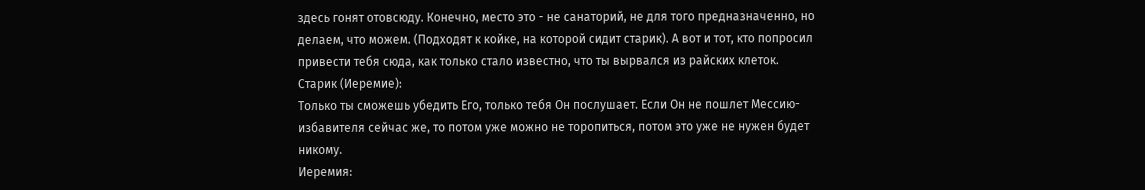здесь гонят отовсюду. Конечно, место это - не санаторий, не для того предназначенно, но делаем, что можем. (Подходят к койке, на которой сидит старик). А вот и тот, кто попросил привести тебя сюда, как только стало известно, что ты вырвался из райских клеток.
Старик (Иеремие):
Только ты сможешь убедить Его, только тебя Он послушает. Если Он не пошлет Мессию-избавителя сейчас же, то потом уже можно не торопиться, потом это уже не нужен будет никому.
Иеремия: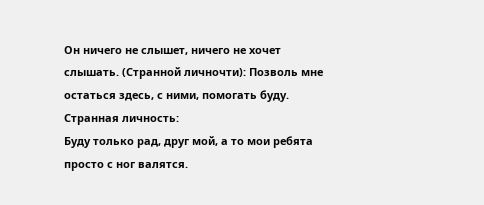Он ничего не слышет, ничего не хочет слышать. (Странной личночти): Позволь мне остаться здесь, с ними, помогать буду.
Странная личность:
Буду только рад, друг мой, а то мои ребята просто с ног валятся.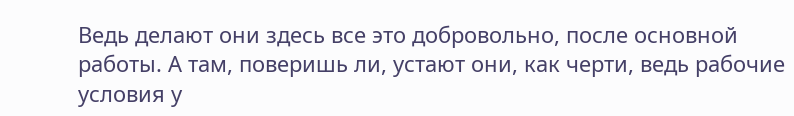Ведь делают они здесь все это добровольно, после основной работы. А там, поверишь ли, устают они, как черти, ведь рабочие условия у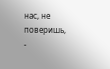нас, не поверишь, -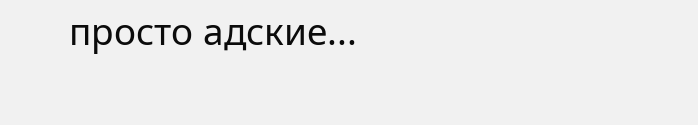просто адские...